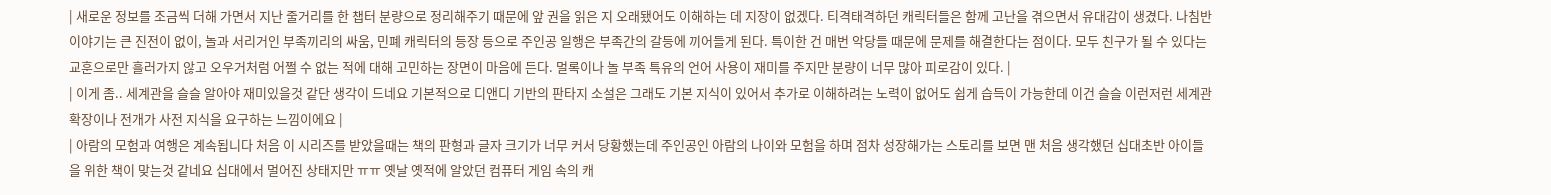| 새로운 정보를 조금씩 더해 가면서 지난 줄거리를 한 챕터 분량으로 정리해주기 때문에 앞 권을 읽은 지 오래됐어도 이해하는 데 지장이 없겠다. 티격태격하던 캐릭터들은 함께 고난을 겪으면서 유대감이 생겼다. 나침반 이야기는 큰 진전이 없이, 놀과 서리거인 부족끼리의 싸움, 민폐 캐릭터의 등장 등으로 주인공 일행은 부족간의 갈등에 끼어들게 된다. 특이한 건 매번 악당들 때문에 문제를 해결한다는 점이다. 모두 친구가 될 수 있다는 교훈으로만 흘러가지 않고 오우거처럼 어쩔 수 없는 적에 대해 고민하는 장면이 마음에 든다. 멀록이나 놀 부족 특유의 언어 사용이 재미를 주지만 분량이 너무 많아 피로감이 있다. |
| 이게 좀.. 세계관을 슬슬 알아야 재미있을것 같단 생각이 드네요 기본적으로 디앤디 기반의 판타지 소설은 그래도 기본 지식이 있어서 추가로 이해하려는 노력이 없어도 쉽게 습득이 가능한데 이건 슬슬 이런저런 세계관 확장이나 전개가 사전 지식을 요구하는 느낌이에요 |
| 아람의 모험과 여행은 계속됩니다 처음 이 시리즈를 받았을때는 책의 판형과 글자 크기가 너무 커서 당황했는데 주인공인 아람의 나이와 모험을 하며 점차 성장해가는 스토리를 보면 맨 처음 생각했던 십대초반 아이들을 위한 책이 맞는것 같네요 십대에서 멀어진 상태지만 ㅠㅠ 옛날 옛적에 알았던 컴퓨터 게임 속의 캐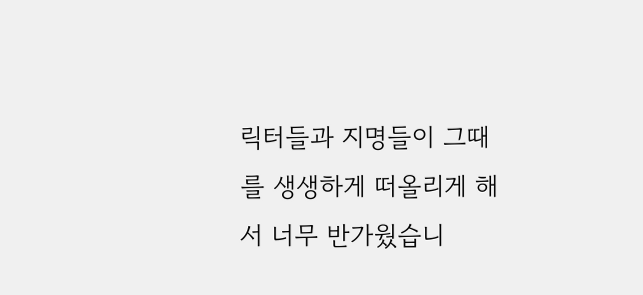릭터들과 지명들이 그때를 생생하게 떠올리게 해서 너무 반가웠습니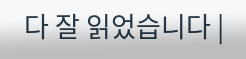다 잘 읽었습니다 |